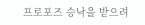프로포즈 승낙을 받으려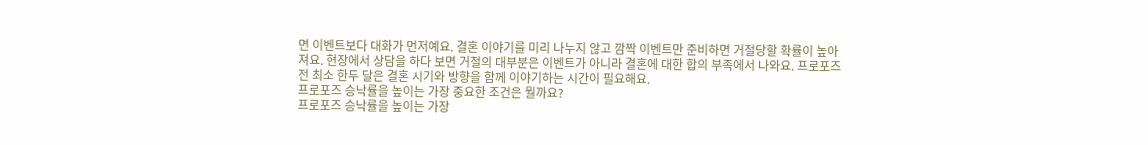면 이벤트보다 대화가 먼저예요. 결혼 이야기를 미리 나누지 않고 깜짝 이벤트만 준비하면 거절당할 확률이 높아져요. 현장에서 상담을 하다 보면 거절의 대부분은 이벤트가 아니라 결혼에 대한 합의 부족에서 나와요. 프로포즈 전 최소 한두 달은 결혼 시기와 방향을 함께 이야기하는 시간이 필요해요.
프로포즈 승낙률을 높이는 가장 중요한 조건은 뭘까요?
프로포즈 승낙률을 높이는 가장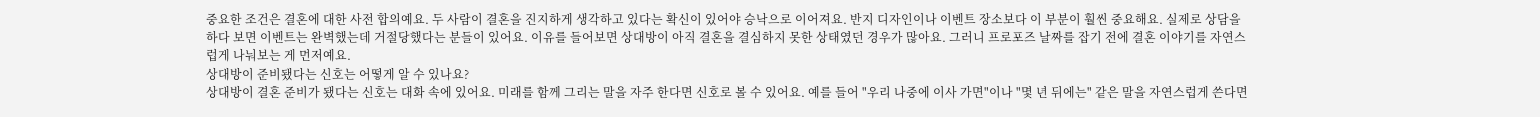중요한 조건은 결혼에 대한 사전 합의예요. 두 사람이 결혼을 진지하게 생각하고 있다는 확신이 있어야 승낙으로 이어져요. 반지 디자인이나 이벤트 장소보다 이 부분이 훨씬 중요해요. 실제로 상담을 하다 보면 이벤트는 완벽했는데 거절당했다는 분들이 있어요. 이유를 들어보면 상대방이 아직 결혼을 결심하지 못한 상태였던 경우가 많아요. 그러니 프로포즈 날짜를 잡기 전에 결혼 이야기를 자연스럽게 나눠보는 게 먼저예요.
상대방이 준비됐다는 신호는 어떻게 알 수 있나요?
상대방이 결혼 준비가 됐다는 신호는 대화 속에 있어요. 미래를 함께 그리는 말을 자주 한다면 신호로 볼 수 있어요. 예를 들어 "우리 나중에 이사 가면"이나 "몇 년 뒤에는" 같은 말을 자연스럽게 쓴다면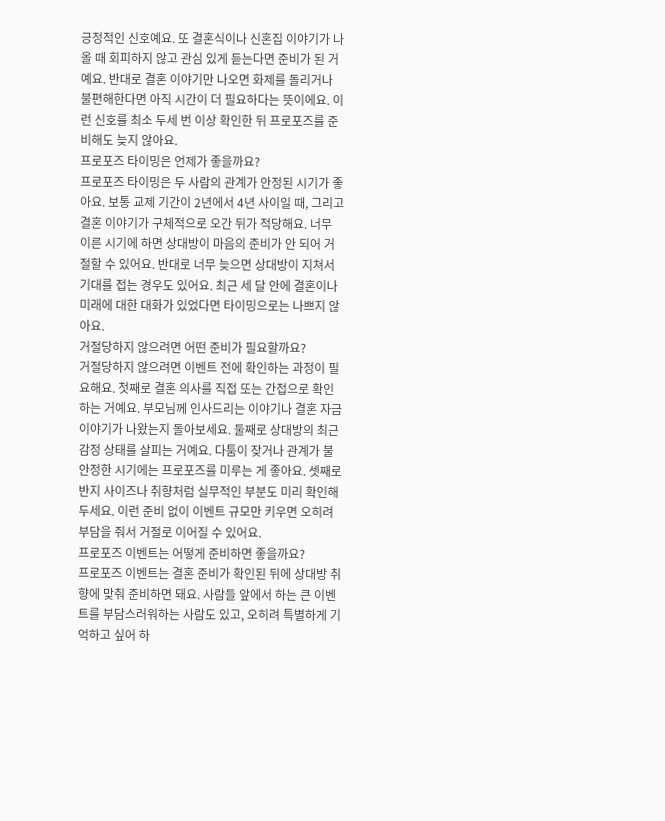긍정적인 신호예요. 또 결혼식이나 신혼집 이야기가 나올 때 회피하지 않고 관심 있게 듣는다면 준비가 된 거예요. 반대로 결혼 이야기만 나오면 화제를 돌리거나 불편해한다면 아직 시간이 더 필요하다는 뜻이에요. 이런 신호를 최소 두세 번 이상 확인한 뒤 프로포즈를 준비해도 늦지 않아요.
프로포즈 타이밍은 언제가 좋을까요?
프로포즈 타이밍은 두 사람의 관계가 안정된 시기가 좋아요. 보통 교제 기간이 2년에서 4년 사이일 때, 그리고 결혼 이야기가 구체적으로 오간 뒤가 적당해요. 너무 이른 시기에 하면 상대방이 마음의 준비가 안 되어 거절할 수 있어요. 반대로 너무 늦으면 상대방이 지쳐서 기대를 접는 경우도 있어요. 최근 세 달 안에 결혼이나 미래에 대한 대화가 있었다면 타이밍으로는 나쁘지 않아요.
거절당하지 않으려면 어떤 준비가 필요할까요?
거절당하지 않으려면 이벤트 전에 확인하는 과정이 필요해요. 첫째로 결혼 의사를 직접 또는 간접으로 확인하는 거예요. 부모님께 인사드리는 이야기나 결혼 자금 이야기가 나왔는지 돌아보세요. 둘째로 상대방의 최근 감정 상태를 살피는 거예요. 다툼이 잦거나 관계가 불안정한 시기에는 프로포즈를 미루는 게 좋아요. 셋째로 반지 사이즈나 취향처럼 실무적인 부분도 미리 확인해두세요. 이런 준비 없이 이벤트 규모만 키우면 오히려 부담을 줘서 거절로 이어질 수 있어요.
프로포즈 이벤트는 어떻게 준비하면 좋을까요?
프로포즈 이벤트는 결혼 준비가 확인된 뒤에 상대방 취향에 맞춰 준비하면 돼요. 사람들 앞에서 하는 큰 이벤트를 부담스러워하는 사람도 있고, 오히려 특별하게 기억하고 싶어 하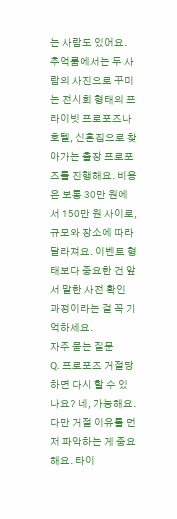는 사람도 있어요. 추억룸에서는 두 사람의 사진으로 꾸미는 전시회 형태의 프라이빗 프로포즈나 호텔, 신혼집으로 찾아가는 출장 프로포즈를 진행해요. 비용은 보통 30만 원에서 150만 원 사이로, 규모와 장소에 따라 달라져요. 이벤트 형태보다 중요한 건 앞서 말한 사전 확인 과정이라는 걸 꼭 기억하세요.
자주 묻는 질문
Q. 프로포즈 거절당하면 다시 할 수 있나요? 네, 가능해요. 다만 거절 이유를 먼저 파악하는 게 중요해요. 타이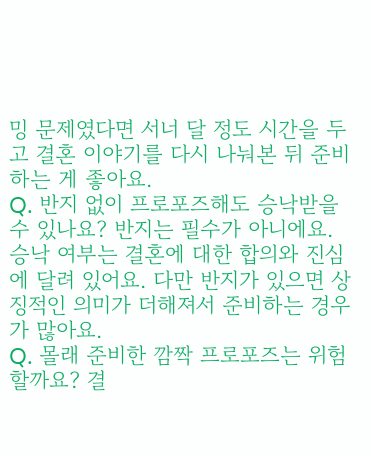밍 문제였다면 서너 달 정도 시간을 두고 결혼 이야기를 다시 나눠본 뒤 준비하는 게 좋아요.
Q. 반지 없이 프로포즈해도 승낙받을 수 있나요? 반지는 필수가 아니에요. 승낙 여부는 결혼에 대한 합의와 진심에 달려 있어요. 다만 반지가 있으면 상징적인 의미가 더해져서 준비하는 경우가 많아요.
Q. 몰래 준비한 깜짝 프로포즈는 위험할까요? 결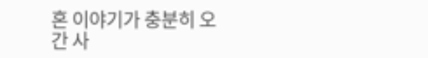혼 이야기가 충분히 오간 사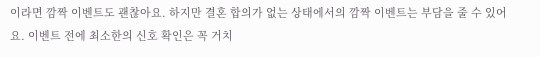이라면 깜짝 이벤트도 괜찮아요. 하지만 결혼 합의가 없는 상태에서의 깜짝 이벤트는 부담을 줄 수 있어요. 이벤트 전에 최소한의 신호 확인은 꼭 거치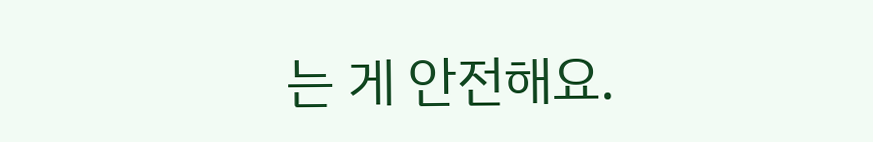는 게 안전해요.